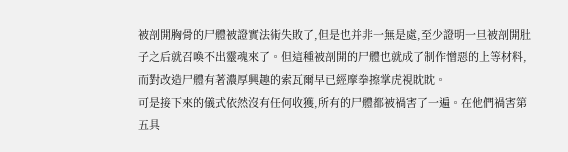被剖開胸骨的尸體被證實法術失敗了,但是也并非一無是處,至少證明一旦被剖開肚子之后就召喚不出靈魂來了。但這種被剖開的尸體也就成了制作憎惡的上等材料,而對改造尸體有著濃厚興趣的索瓦爾早已經摩拳擦掌虎視眈眈。
可是接下來的儀式依然沒有任何收獲,所有的尸體都被禍害了一遍。在他們禍害第五具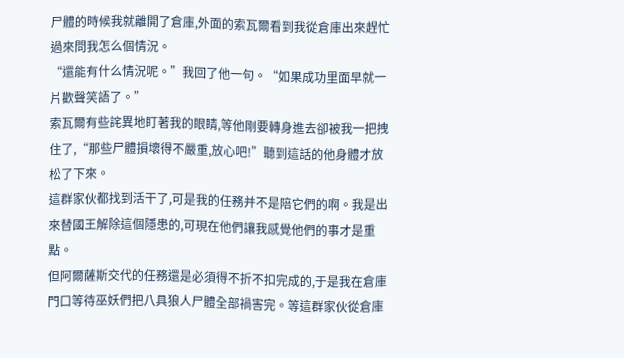尸體的時候我就離開了倉庫,外面的索瓦爾看到我從倉庫出來趕忙過來問我怎么個情況。
“還能有什么情況呢。”我回了他一句。“如果成功里面早就一片歡聲笑語了。”
索瓦爾有些詫異地盯著我的眼睛,等他剛要轉身進去卻被我一把拽住了,“那些尸體損壞得不嚴重,放心吧!”聽到這話的他身體才放松了下來。
這群家伙都找到活干了,可是我的任務并不是陪它們的啊。我是出來替國王解除這個隱患的,可現在他們讓我感覺他們的事才是重點。
但阿爾薩斯交代的任務還是必須得不折不扣完成的,于是我在倉庫門口等待巫妖們把八具狼人尸體全部禍害完。等這群家伙從倉庫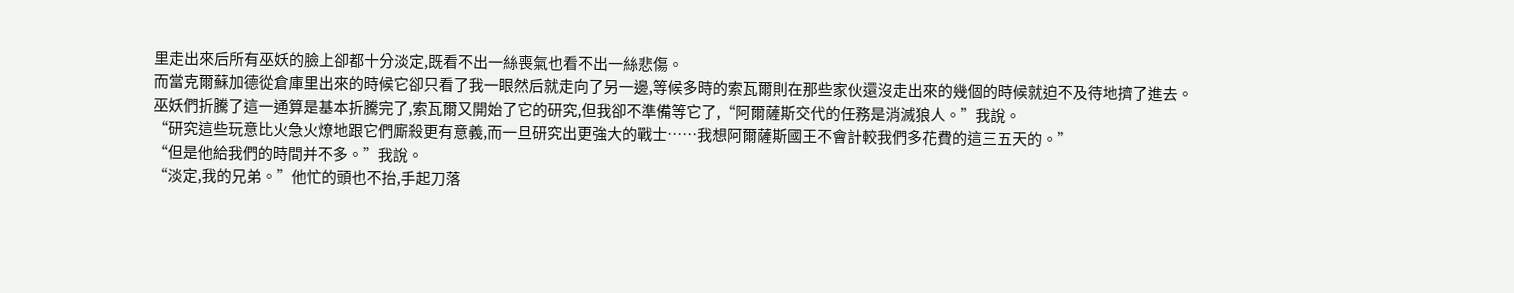里走出來后所有巫妖的臉上卻都十分淡定,既看不出一絲喪氣也看不出一絲悲傷。
而當克爾蘇加德從倉庫里出來的時候它卻只看了我一眼然后就走向了另一邊,等候多時的索瓦爾則在那些家伙還沒走出來的幾個的時候就迫不及待地擠了進去。
巫妖們折騰了這一通算是基本折騰完了,索瓦爾又開始了它的研究,但我卻不準備等它了,“阿爾薩斯交代的任務是消滅狼人。”我說。
“研究這些玩意比火急火燎地跟它們廝殺更有意義,而一旦研究出更強大的戰士……我想阿爾薩斯國王不會計較我們多花費的這三五天的。”
“但是他給我們的時間并不多。”我說。
“淡定,我的兄弟。”他忙的頭也不抬,手起刀落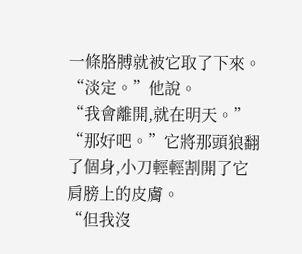一條胳膊就被它取了下來。“淡定。”他說。
“我會離開,就在明天。”
“那好吧。”它將那頭狼翻了個身,小刀輕輕割開了它肩膀上的皮膚。
“但我沒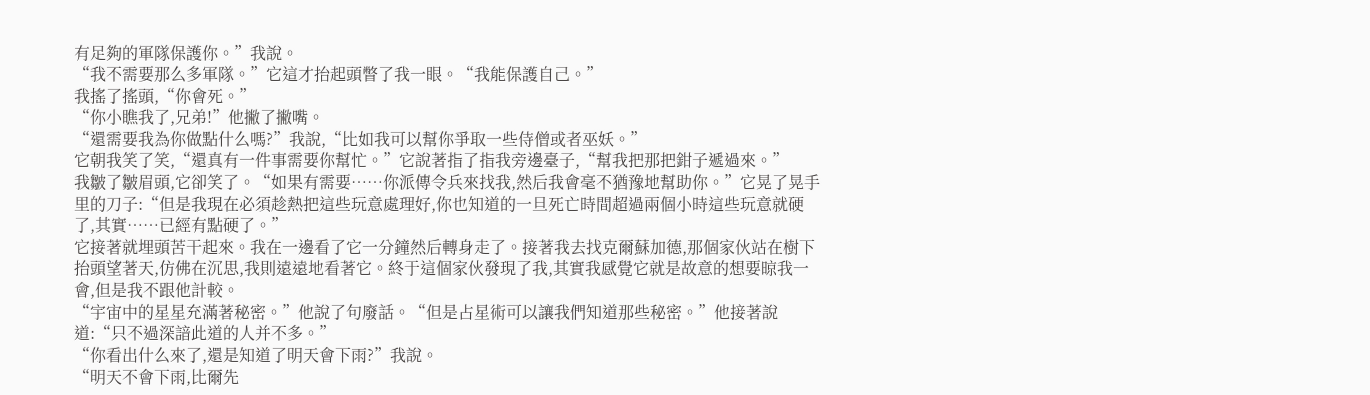有足夠的軍隊保護你。”我說。
“我不需要那么多軍隊。”它這才抬起頭瞥了我一眼。“我能保護自己。”
我搖了搖頭,“你會死。”
“你小瞧我了,兄弟!”他撇了撇嘴。
“還需要我為你做點什么嗎?”我說,“比如我可以幫你爭取一些侍僧或者巫妖。”
它朝我笑了笑,“還真有一件事需要你幫忙。”它說著指了指我旁邊臺子,“幫我把那把鉗子遞過來。”
我皺了皺眉頭,它卻笑了。“如果有需要……你派傳令兵來找我,然后我會毫不猶豫地幫助你。”它晃了晃手里的刀子:“但是我現在必須趁熱把這些玩意處理好,你也知道的一旦死亡時間超過兩個小時這些玩意就硬了,其實……已經有點硬了。”
它接著就埋頭苦干起來。我在一邊看了它一分鐘然后轉身走了。接著我去找克爾蘇加德,那個家伙站在樹下抬頭望著天,仿佛在沉思,我則遠遠地看著它。終于這個家伙發現了我,其實我感覺它就是故意的想要晾我一會,但是我不跟他計較。
“宇宙中的星星充滿著秘密。”他說了句廢話。“但是占星術可以讓我們知道那些秘密。”他接著說道:“只不過深諳此道的人并不多。”
“你看出什么來了,還是知道了明天會下雨?”我說。
“明天不會下雨,比爾先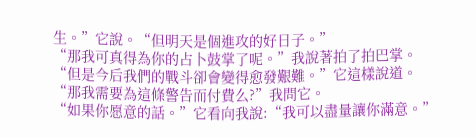生。”它說。“但明天是個進攻的好日子。”
“那我可真得為你的占卜鼓掌了呢。”我說著拍了拍巴掌。
“但是今后我們的戰斗卻會變得愈發艱難。”它這樣說道。
“那我需要為這條警告而付費么?”我問它。
“如果你愿意的話。”它看向我說:“我可以盡量讓你滿意。”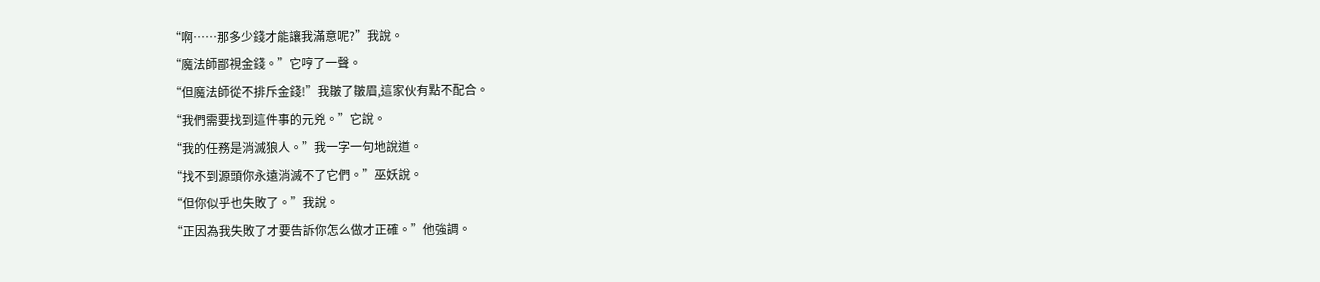“啊……那多少錢才能讓我滿意呢?”我說。
“魔法師鄙視金錢。”它哼了一聲。
“但魔法師從不排斥金錢!”我皺了皺眉,這家伙有點不配合。
“我們需要找到這件事的元兇。”它說。
“我的任務是消滅狼人。”我一字一句地說道。
“找不到源頭你永遠消滅不了它們。”巫妖說。
“但你似乎也失敗了。”我說。
“正因為我失敗了才要告訴你怎么做才正確。”他強調。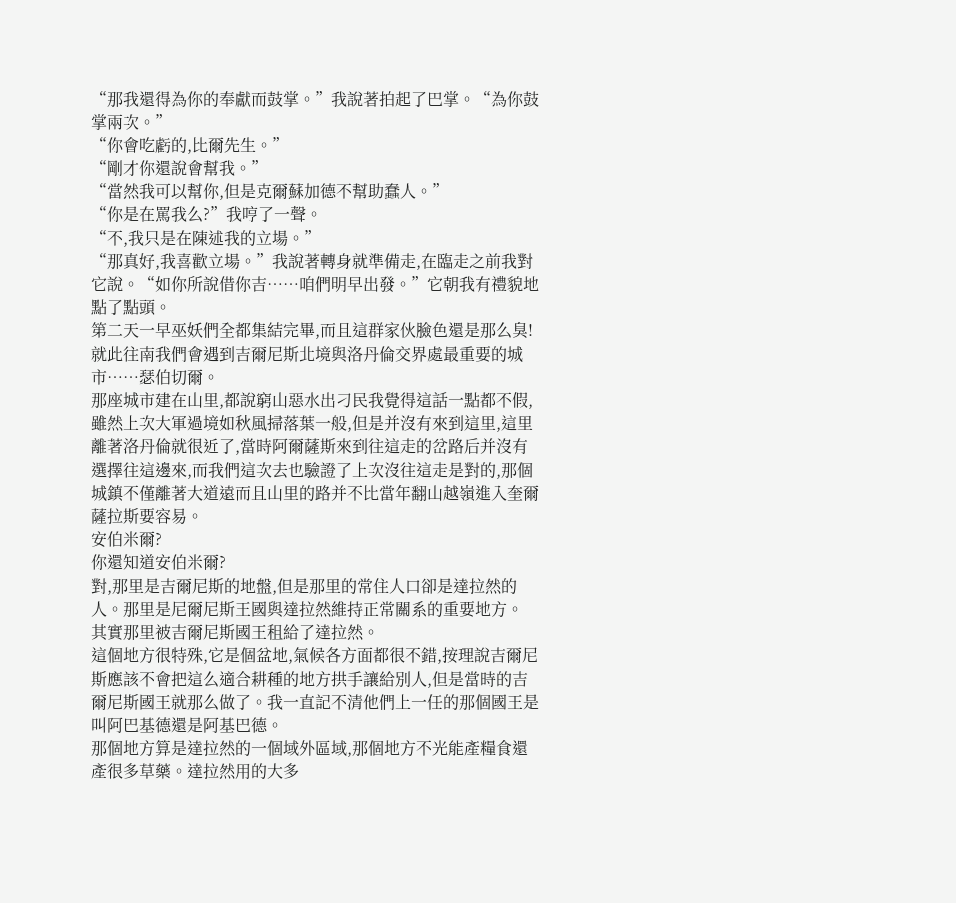“那我還得為你的奉獻而鼓掌。”我說著拍起了巴掌。“為你鼓掌兩次。”
“你會吃虧的,比爾先生。”
“剛才你還說會幫我。”
“當然我可以幫你,但是克爾蘇加德不幫助蠢人。”
“你是在罵我么?”我哼了一聲。
“不,我只是在陳述我的立場。”
“那真好,我喜歡立場。”我說著轉身就準備走,在臨走之前我對它說。“如你所說借你吉……咱們明早出發。”它朝我有禮貌地點了點頭。
第二天一早巫妖們全都集結完畢,而且這群家伙臉色還是那么臭!
就此往南我們會遇到吉爾尼斯北境與洛丹倫交界處最重要的城市……瑟伯切爾。
那座城市建在山里,都說窮山惡水出刁民我覺得這話一點都不假,雖然上次大軍過境如秋風掃落葉一般,但是并沒有來到這里,這里離著洛丹倫就很近了,當時阿爾薩斯來到往這走的岔路后并沒有選擇往這邊來,而我們這次去也驗證了上次沒往這走是對的,那個城鎮不僅離著大道遠而且山里的路并不比當年翻山越嶺進入奎爾薩拉斯要容易。
安伯米爾?
你還知道安伯米爾?
對,那里是吉爾尼斯的地盤,但是那里的常住人口卻是達拉然的人。那里是尼爾尼斯王國與達拉然維持正常關系的重要地方。
其實那里被吉爾尼斯國王租給了達拉然。
這個地方很特殊,它是個盆地,氣候各方面都很不錯,按理說吉爾尼斯應該不會把這么適合耕種的地方拱手讓給別人,但是當時的吉爾尼斯國王就那么做了。我一直記不清他們上一任的那個國王是叫阿巴基德還是阿基巴德。
那個地方算是達拉然的一個域外區域,那個地方不光能產糧食還產很多草藥。達拉然用的大多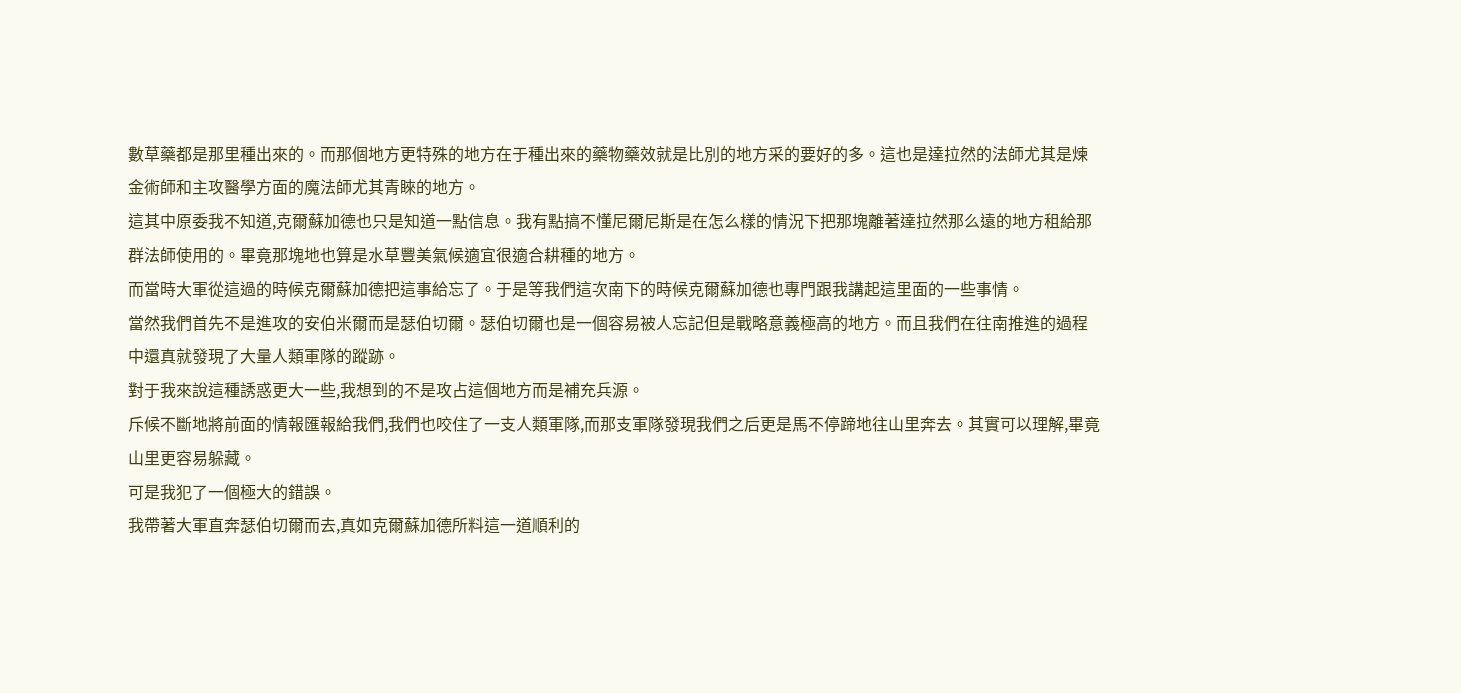數草藥都是那里種出來的。而那個地方更特殊的地方在于種出來的藥物藥效就是比別的地方采的要好的多。這也是達拉然的法師尤其是煉金術師和主攻醫學方面的魔法師尤其青睞的地方。
這其中原委我不知道,克爾蘇加德也只是知道一點信息。我有點搞不懂尼爾尼斯是在怎么樣的情況下把那塊離著達拉然那么遠的地方租給那群法師使用的。畢竟那塊地也算是水草豐美氣候適宜很適合耕種的地方。
而當時大軍從這過的時候克爾蘇加德把這事給忘了。于是等我們這次南下的時候克爾蘇加德也專門跟我講起這里面的一些事情。
當然我們首先不是進攻的安伯米爾而是瑟伯切爾。瑟伯切爾也是一個容易被人忘記但是戰略意義極高的地方。而且我們在往南推進的過程中還真就發現了大量人類軍隊的蹤跡。
對于我來說這種誘惑更大一些,我想到的不是攻占這個地方而是補充兵源。
斥候不斷地將前面的情報匯報給我們,我們也咬住了一支人類軍隊,而那支軍隊發現我們之后更是馬不停蹄地往山里奔去。其實可以理解,畢竟山里更容易躲藏。
可是我犯了一個極大的錯誤。
我帶著大軍直奔瑟伯切爾而去,真如克爾蘇加德所料這一道順利的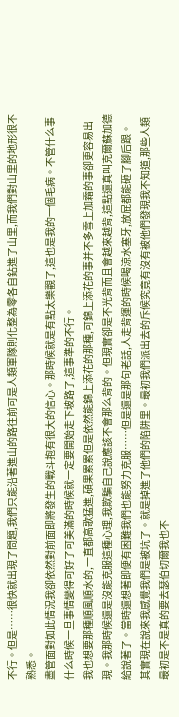不行。但是……很快就出現了問題,我們只能沿著進山的路往前可是人類軍隊則化整為零各自鉆進了山里,而我們對山里的地形很不熟悉。
盡管面對如此情況我卻依然對前面即將發生的戰斗抱有很大的信心。那時候就是有點太樂觀了,這也是我的一個毛病。不管什么事什么時候一旦事情變得可好了可美滿的時候就一定要開始走下坡路了,這事準的不行。
我也想要那種順風順水的,一直都高歌猛進,碩果累累但是依然能錦上添花的那種,可錦上添花的事并不多雪上加霜的事卻更容易出現。我那時候還是沒能克服這種心理,我欺騙自己說應該不會那么背的。但現實卻是不光背而且會越來越背,這點還真叫克爾蘇加德給說著了。當時還想著即便有困難我們也能努力克服……但是還是那句老話,人走背運的時候喝涼水塞牙,放屁都能砸了腳后跟。
其實現在說來我感覺我們是被坑了。就是掉進了他們的陷阱里。最初我們派出去的斥候究竟有沒有被他們發現我不知道,那些人類最初是不是真的要去瑟伯切爾我也不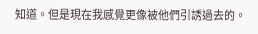知道。但是現在我感覺更像被他們引誘過去的。